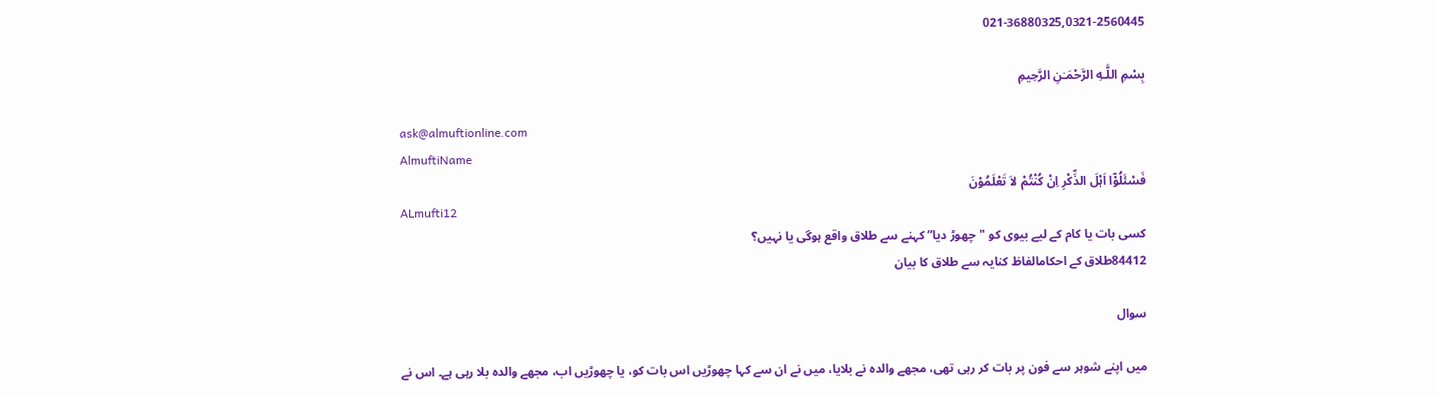021-36880325,0321-2560445

بِسْمِ اللَّـهِ الرَّحْمَـٰنِ الرَّحِيمِ

ask@almuftionline.com
AlmuftiName
فَسْئَلُوْٓا اَہْلَ الذِّکْرِ اِنْ کُنْتُمْ لاَ تَعْلَمُوْنَ
ALmufti12
کسی بات یا کام کے لیے بیوی کو "چھوڑ دیا” کہنے سے طلاق واقع ہوگی یا نہیں؟
84412طلاق کے احکامالفاظ کنایہ سے طلاق کا بیان

سوال

میں اپنے شوہر سے فون پر بات کر رہی تھی، مجھے والدہ نے بلایا، میں نے ان سے کہا چھوڑیں اس بات کو، یا چھوڑیں اب، مجھے والدہ بلا رہی ہے۔ اس نے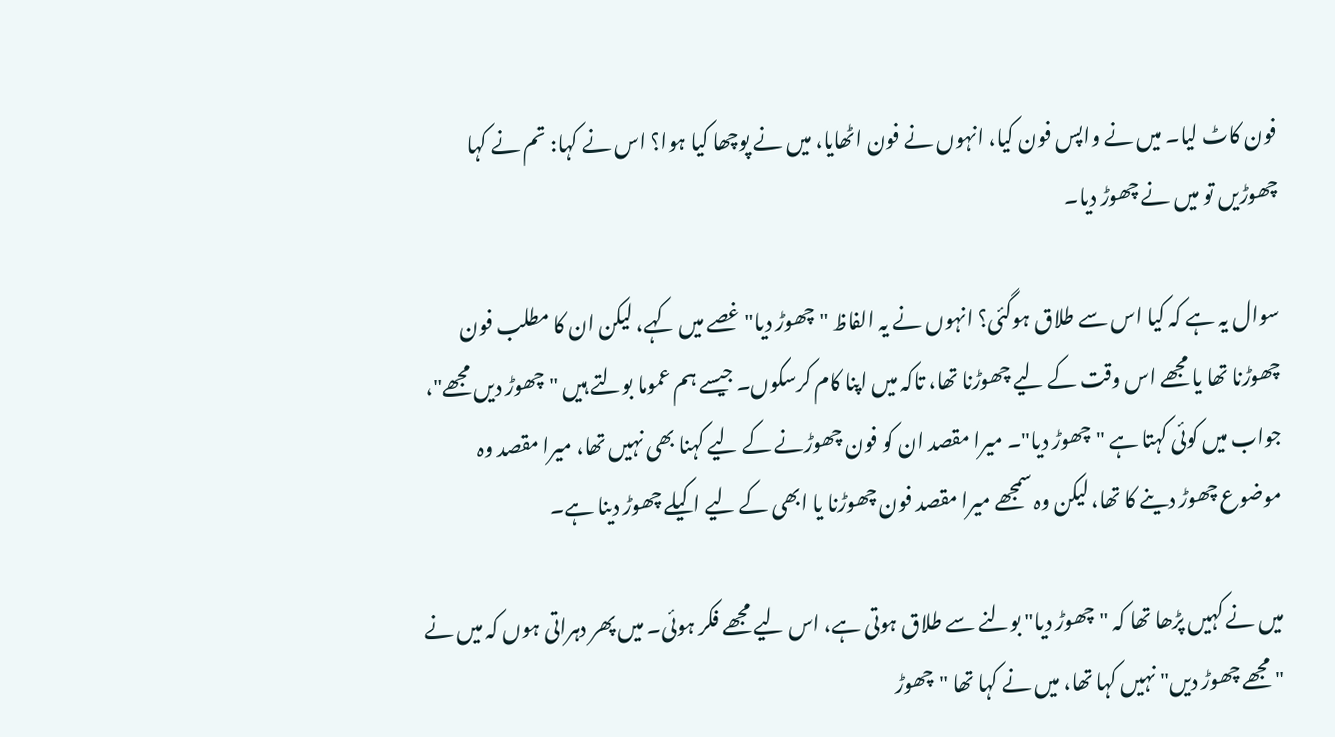فون کاٹ لیا۔ میں نے واپس فون کیا، انہوں نے فون اٹھایا، میں نے پوچھا کیا ہوا؟ اس نے کہا: تم نے کہا چھوڑیں تو میں نے چھوڑ دیا۔

سوال یہ ہے کہ کیا اس سے طلاق ہوگئی؟ انہوں نے یہ الفاظ "چھوڑ دیا" غصے میں کہے، لیکن ان کا مطلب فون چھوڑنا تھا یا مجھے اس وقت کے لیے چھوڑنا تھا، تاکہ میں اپنا کام کرسکوں۔ جیسے ہم عموما بولتے ہیں "چھوڑ دیں مجھے"، جواب میں کوئی کہتا ہے "چھوڑ دیا"۔ میرا مقصد ان کو فون چھوڑنے کے لیے کہنا بھی نہیں تھا، میرا مقصد وہ موضوع چھوڑ دینے کا تھا، لیکن وہ سمجھے میرا مقصد فون چھوڑنا یا ابھی کے لیے اکیلے چھوڑ دینا ہے۔

میں نے کہیں پڑھا تھا کہ "چھوڑ دیا" بولنے سے طلاق ہوتی ہے، اس لیے مجھے فکر ہوئی۔ میں پھر دہراتی ہوں کہ میں نے " مجھے چھوڑ دیں" نہیں کہا تھا، میں نے کہا تھا "چھوڑ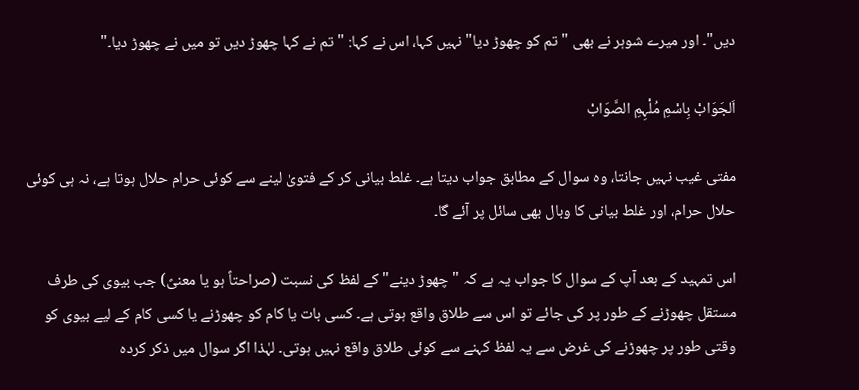دیں"۔ اور میرے شوہر نے بھی "تم کو چھوڑ دیا" نہیں کہا، اس نے کہا: "تم نے کہا چھوڑ دیں تو میں نے چھوڑ دیا۔"

اَلجَوَابْ بِاسْمِ مُلْہِمِ الصَّوَابْ

مفتی غیب نہیں جانتا، وہ سوال کے مطابق جواب دیتا ہے۔ غلط بیانی کر کے فتویٰ لینے سے کوئی حرام حلال ہوتا ہے، نہ ہی کوئی حلال حرام، اور غلط بیانی کا وبال بھی سائل پر آئے گا۔

اس تمہید کے بعد آپ کے سوال کا جواب یہ ہے کہ "چھوڑ دینے" کے لفظ کی نسبت (صراحتاً ہو یا معنیً) جب بیوی کی طرف مستقل چھوڑنے کے طور پر کی جائے تو اس سے طلاق واقع ہوتی ہے۔ کسی بات یا کام کو چھوڑنے یا کسی کام کے لیے بیوی کو وقتی طور پر چھوڑنے کی غرض سے یہ لفظ کہنے سے کوئی طلاق واقع نہیں ہوتی۔ لہٰذا اگر سوال میں ذکر کردہ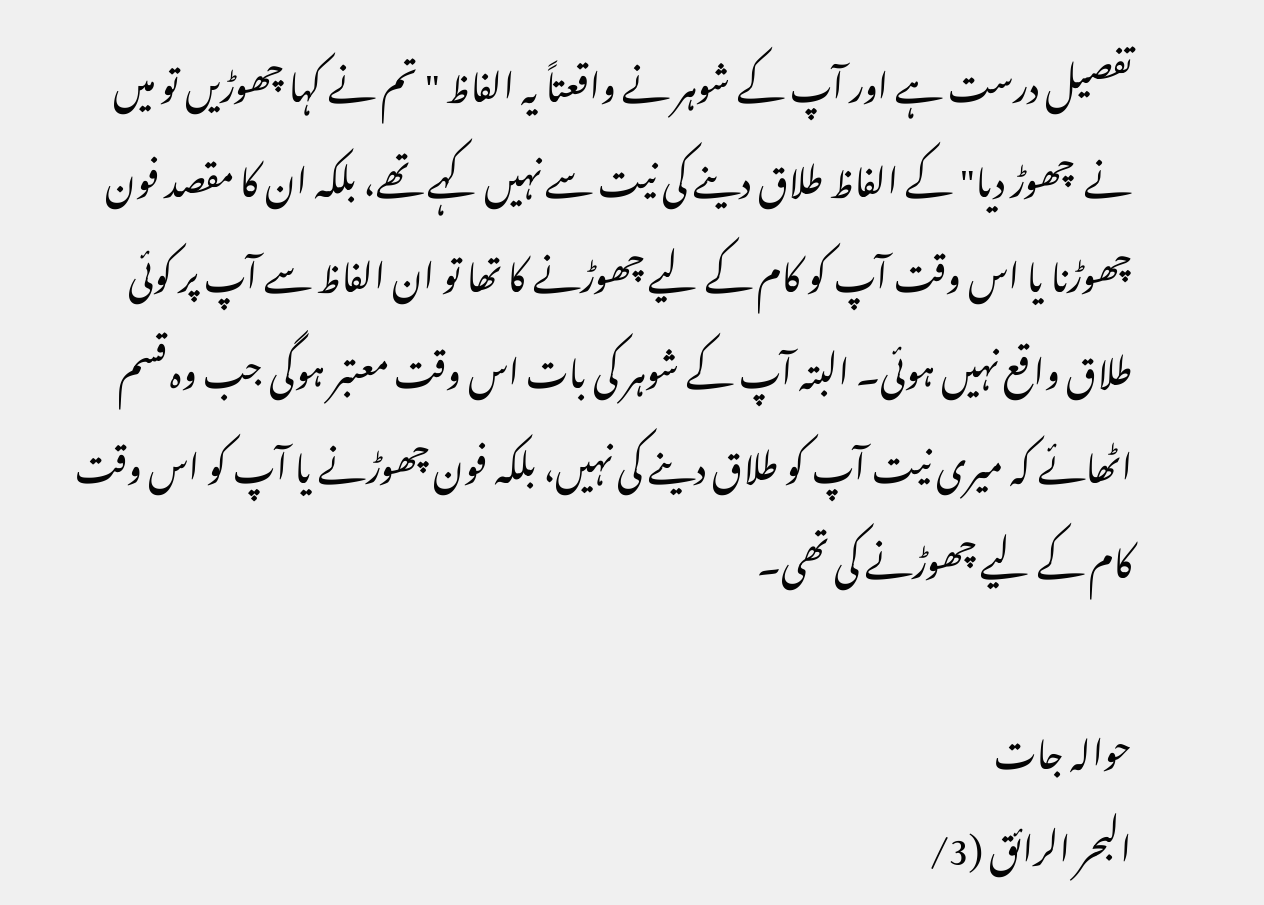تفصیل درست ہے اور آپ کے شوہر نے واقعتاً یہ الفاظ " تم نے کہا چھوڑیں تو میں نے  چھوڑ دیا" کے الفاظ طلاق دینے کی نیت سے نہیں کہے تھے، بلکہ ان کا مقصد فون چھوڑنا یا اس وقت آپ کو کام کے لیے چھوڑنے کا تھا تو ان الفاظ سے آپ پر کوئی طلاق واقع نہیں ہوئی۔ البتہ آپ کے شوہر کی بات اس وقت معتبر ہوگی جب وہ قسم اٹھائے کہ میری نیت آپ کو طلاق دینے کی نہیں، بلکہ فون چھوڑنے یا آپ کو اس وقت کام کے لیے چھوڑنے کی تھی۔

حوالہ جات
البحر الرائق (3/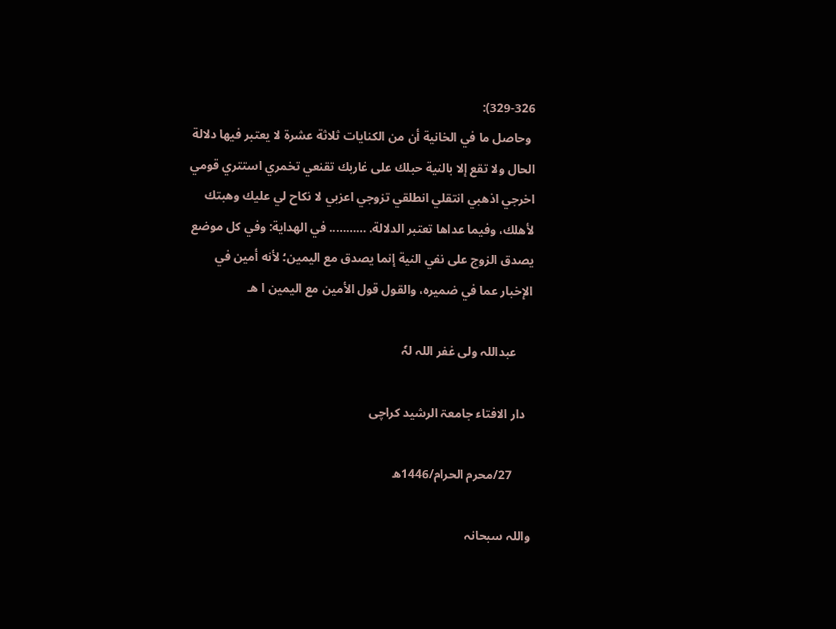329-326):
 وحاصل ما في الخانية أن من الكنايات ثلاثة عشرة لا يعتبر فيها دلالة الحال ولا تقع إلا بالنية حبلك على غاربك تقنعي تخمري استتري قومي اخرجي اذهبي انتقلي انطلقي تزوجي اعزبي لا نكاح لي عليك وهبتك لأهلك، وفيما عداها تعتبر الدلالة. ……….. في الهداية: وفي كل موضع يصدق الزوج على نفي النية إنما يصدق مع اليمين؛ لأنه أمين في الإخبار عما في ضميره، والقول قول الأمين مع اليمين ا هـ

     عبداللہ ولی غفر اللہ لہٗ

  دار الافتاء جامعۃ الرشید کراچی

      27/محرم الحرام/1446ھ

واللہ سبحانہ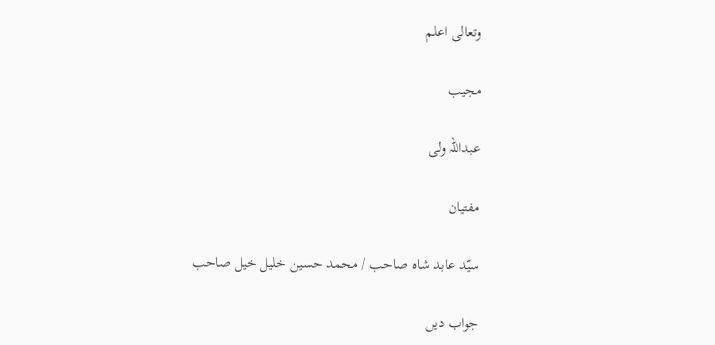وتعالی اعلم

مجیب

عبداللہ ولی

مفتیان

سیّد عابد شاہ صاحب / محمد حسین خلیل خیل صاحب

جواب دیں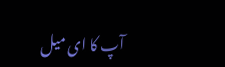آپ کا ای میل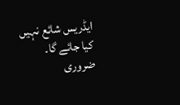ایڈریس شائع نہیں کیا جائے گا۔ ضروری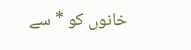خانوں کو * سے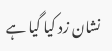نشان زد کیا گیا ہے